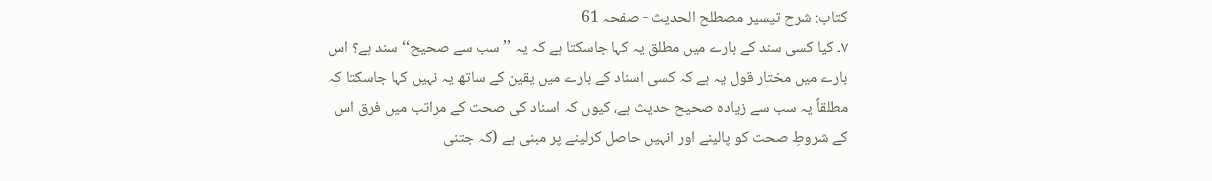کتاب: شرح تیسیر مصطلح الحدیث - صفحہ 61
۷۔ کیا کسی سند کے بارے میں مطلق یہ کہا جاسکتا ہے کہ یہ ’’سب سے صحیح‘‘ سند ہے؟ اس بارے میں مختار قول یہ ہے کہ کسی اسناد کے بارے میں یقین کے ساتھ یہ نہیں کہا جاسکتا کہ مطلقاً یہ سب سے زیادہ صحیح حدیث ہے، کیوں کہ اسناد کی صحت کے مراتب میں فرق اس کے شروطِ صحت کو پالینے اور انہیں حاصل کرلینے پر مبنی ہے (کہ جتنی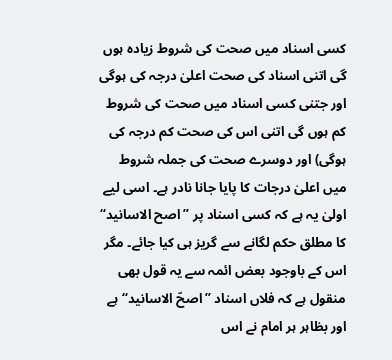کسی اسناد میں صحت کی شروط زیادہ ہوں گی اتنی اسناد کی صحت اعلیٰ درجہ کی ہوگی اور جتنی کسی اسناد میں صحت کی شروط کم ہوں گی اتنی اس کی صحت کم درجہ کی ہوگی) اور دوسرے صحت کی جملہ شروط میں اعلیٰ درجات کا پایا جانا نادر ہے۔ اسی لیے اولیٰ یہ ہے کہ کسی اسناد پر ’’اصح الاسانید‘‘ کا مطلق حکم لگانے سے گریز ہی کیا جائے۔ مگر اس کے باوجود بعض ائمہ سے یہ قول بھی منقول ہے کہ فلاں اسناد ’’اصحّ الاسانید‘‘ ہے اور بظاہر ہر امام نے اس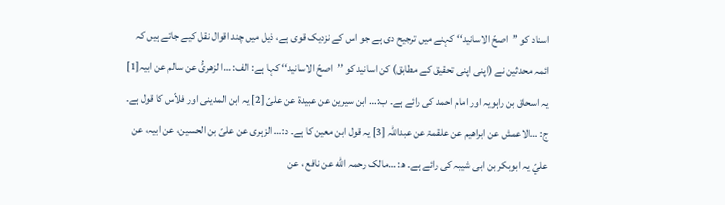اسناد کو ’’اصحّ الاسانید‘‘ کہنے میں ترجیح دی ہے جو اس کے نزدیک قوی ہے، ذیل میں چند اقوال نقل کیے جاتے ہیں کہ ائمہ محدثین نے (اپنی اپنی تحقیق کے مطابق) کن اسانید کو ’’اصحّ الاسانید‘‘ کہا ہے: الف: …ا لزھریُّ عن سالم عن ابیہ[1] یہ اسحاق بن راہویہ اور امام احمد کی رائے ہے۔ ب:… ابن سیرین عن عبیدۃ عن علیّ [2] یہ ابن المدینی اور فلاّس کا قول ہے۔ ج: …الاعمش عن ابراھیم عن علقمۃ عن عبداللّٰہ [3] یہ قول ابن معین کا ہے۔ د:… الزہری عن علیّ بن الحسین، عن ابیہ، عن عليّ یہ ابوبکر بن ابی شیبہ کی رائے ہے۔ ھ: …مالک رحمہ اللّٰه عن نافع ، عن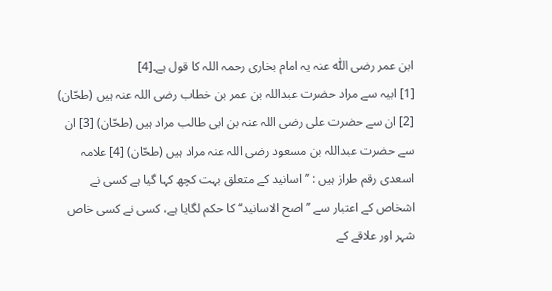ابن عمر رضی اللّٰه عنہ یہ امام بخاری رحمہ اللہ کا قول ہے۔[4]
[1] ابیہ سے مراد حضرت عبداللہ بن عمر بن خطاب رضی اللہ عنہ ہیں (طحّان) [2] ان سے حضرت علی رضی اللہ عنہ بن ابی طالب مراد ہیں (طحّان) [3] ان سے حضرت عبداللہ بن مسعود رضی اللہ عنہ مراد ہیں (طحّان) [4] علامہ اسعدی رقم طراز ہیں : ’’اسانید کے متعلق بہت کچھ کہا گیا ہے کسی نے اشخاص کے اعتبار سے ’’اصح الاسانید‘‘ کا حکم لگایا ہے، کسی نے کسی خاص شہر اور علاقے کے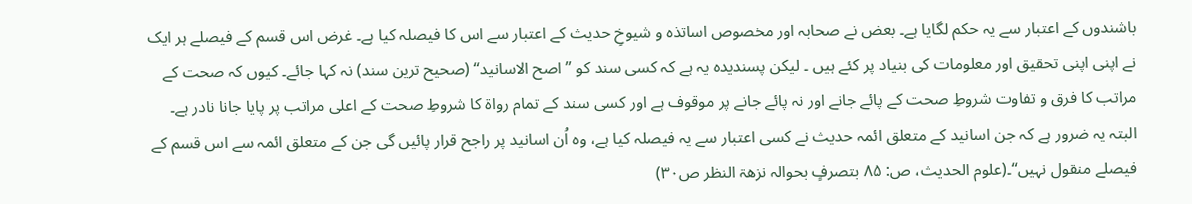باشندوں کے اعتبار سے یہ حکم لگایا ہے۔ بعض نے صحابہ اور مخصوص اساتذہ و شیوخِ حدیث کے اعتبار سے اس کا فیصلہ کیا ہے۔ غرض اس قسم کے فیصلے ہر ایک نے اپنی اپنی تحقیق اور معلومات کی بنیاد پر کئے ہیں ۔ لیکن پسندیدہ یہ ہے کہ کسی سند کو ’’اصح الاسانید‘‘ (صحیح ترین سند) نہ کہا جائے۔ کیوں کہ صحت کے مراتب کا فرق و تفاوت شروطِ صحت کے پائے جانے اور نہ پائے جانے پر موقوف ہے اور کسی سند کے تمام رواۃ کا شروطِ صحت کے اعلی مراتب پر پایا جانا نادر ہے۔ البتہ یہ ضرور ہے کہ جن اسانید کے متعلق ائمہ حدیث نے کسی اعتبار سے یہ فیصلہ کیا ہے، وہ اُن اسانید پر راجح قرار پائیں گی جن کے متعلق ائمہ سے اس قسم کے فیصلے منقول نہیں‘‘۔(علوم الحدیث، ص: ۸۵ بتصرفٍ بحوالہ نزھۃ النظر ص۳۰)